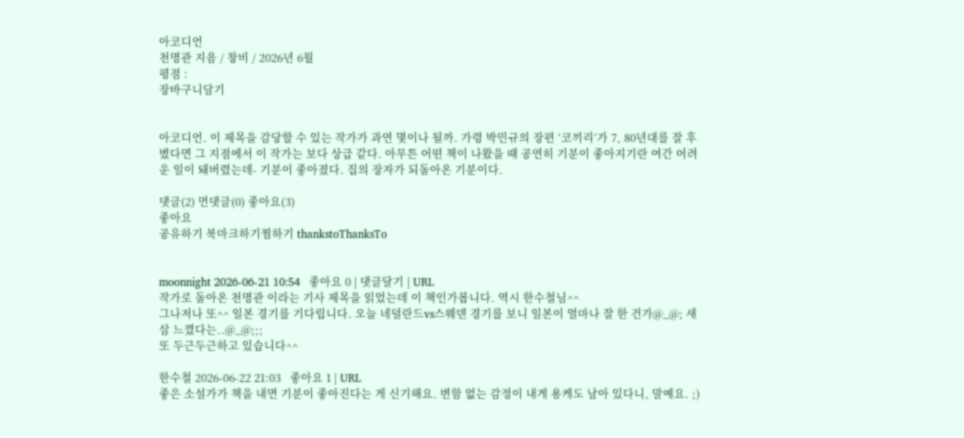아코디언
천명관 지음 / 창비 / 2026년 6월
평점 :
장바구니담기


아코디언. 이 제목을 감당할 수 있는 작가가 과연 몇이나 될까. 가령 박민규의 장편 ‘코끼리‘가 7, 80년대를 잘 후볐다면 그 지점에서 이 작가는 보다 상급 같다. 아무튼 어떤 책이 나왔을 때 공연히 기분이 좋아지기란 여간 어려운 일이 돼버렸는데- 기분이 좋아졌다. 집의 장자가 되돌아온 기분이다.

댓글(2) 먼댓글(0) 좋아요(3)
좋아요
공유하기 북마크하기찜하기 thankstoThanksTo


moonnight 2026-06-21 10:54   좋아요 0 | 댓글달기 | URL
작가로 돌아온 천명관 이라는 기사 제목을 읽었는데 이 책인가봅니다. 역시 한수철님^^
그나저나 또^^ 일본 경기를 기다립니다. 오늘 네덜란드vs스웨덴 경기를 보니 일본이 얼마나 잘 한 건가@_@; 새삼 느꼈다는..@_@;;;
또 두근두근하고 있습니다^^

한수철 2026-06-22 21:03   좋아요 1 | URL
좋은 소설가가 책을 내면 기분이 좋아진다는 게 신기해요. 변함 없는 감정이 내게 용케도 남아 있다니, 말예요. ;)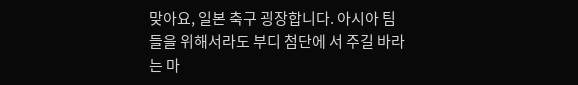맞아요, 일본 축구 굉장합니다. 아시아 팀들을 위해서라도 부디 첨단에 서 주길 바라는 마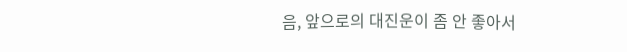음, 앞으로의 대진운이 좀 안 좋아서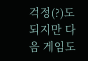걱정(?)도 되지만 다음 게임도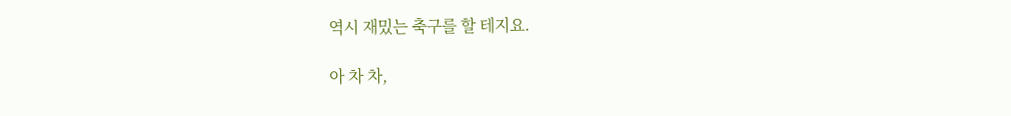역시 재밌는 축구를 할 테지요.

아 차 차,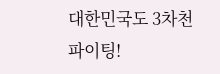대한민국도 3차천 파이팅!